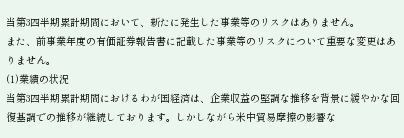当第3四半期累計期間において、新たに発生した事業等のリスクはありません。
また、前事業年度の有価証券報告書に記載した事業等のリスクについて重要な変更はありません。
(1)業績の状況
当第3四半期累計期間におけるわが国経済は、企業収益の堅調な推移を背景に緩やかな回復基調での推移が継続しております。しかしながら米中貿易摩擦の影響な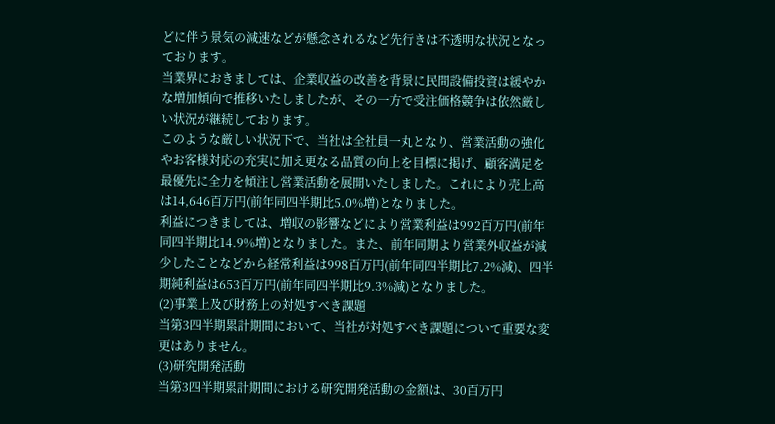どに伴う景気の減速などが懸念されるなど先行きは不透明な状況となっております。
当業界におきましては、企業収益の改善を背景に民間設備投資は緩やかな増加傾向で推移いたしましたが、その一方で受注価格競争は依然厳しい状況が継続しております。
このような厳しい状況下で、当社は全社員一丸となり、営業活動の強化やお客様対応の充実に加え更なる品質の向上を目標に掲げ、顧客満足を最優先に全力を傾注し営業活動を展開いたしました。これにより売上高は14,646百万円(前年同四半期比5.0%増)となりました。
利益につきましては、増収の影響などにより営業利益は992百万円(前年同四半期比14.9%増)となりました。また、前年同期より営業外収益が減少したことなどから経常利益は998百万円(前年同四半期比7.2%減)、四半期純利益は653百万円(前年同四半期比9.3%減)となりました。
(2)事業上及び財務上の対処すべき課題
当第3四半期累計期間において、当社が対処すべき課題について重要な変更はありません。
(3)研究開発活動
当第3四半期累計期間における研究開発活動の金額は、30百万円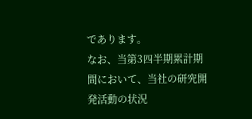であります。
なお、当第3四半期累計期間において、当社の研究開発活動の状況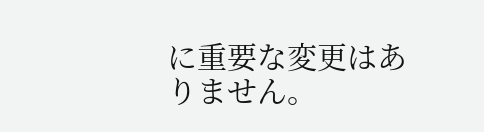に重要な変更はありません。